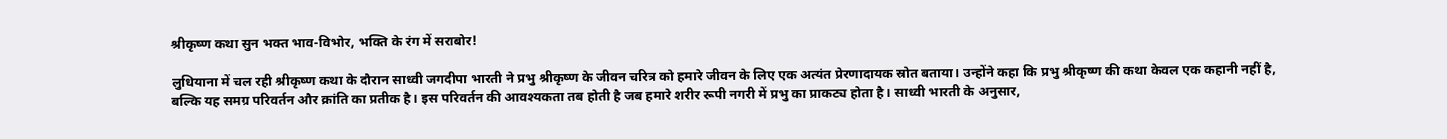श्रीकृष्ण कथा सुन भक्त भाव-विभोर, भक्ति के रंग में सराबोर!

लुधियाना में चल रही श्रीकृष्ण कथा के दौरान साध्वी जगदीपा भारती ने प्रभु श्रीकृष्ण के जीवन चरित्र को हमारे जीवन के लिए एक अत्यंत प्रेरणादायक स्रोत बताया। उन्होंने कहा कि प्रभु श्रीकृष्ण की कथा केवल एक कहानी नहीं है, बल्कि यह समग्र परिवर्तन और क्रांति का प्रतीक है। इस परिवर्तन की आवश्यकता तब होती है जब हमारे शरीर रूपी नगरी में प्रभु का प्राकट्य होता है। साध्वी भारती के अनुसार,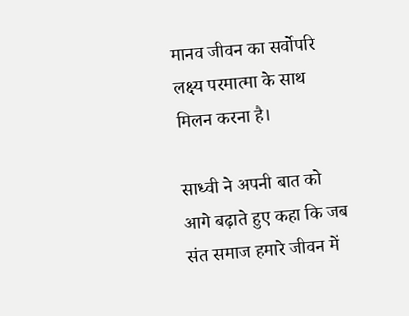मानव जीवन का सर्वोपरि लक्ष्य परमात्मा के साथ मिलन करना है।

साध्वी ने अपनी बात को आगे बढ़ाते हुए कहा कि जब संत समाज हमारे जीवन में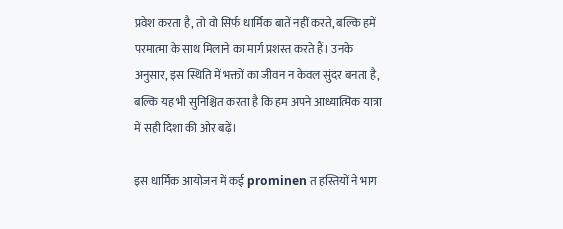प्रवेश करता है, तो वो सिर्फ धार्मिक बातें नहीं करते, बल्कि हमें परमात्मा के साथ मिलाने का मार्ग प्रशस्त करते हैं। उनके अनुसार, इस स्थिति में भक्तों का जीवन न केवल सुंदर बनता है, बल्कि यह भी सुनिश्चित करता है कि हम अपने आध्यात्मिक यात्रा में सही दिशा की ओर बढ़ें।

इस धार्मिक आयोजन में कई prominen त हस्तियों ने भाग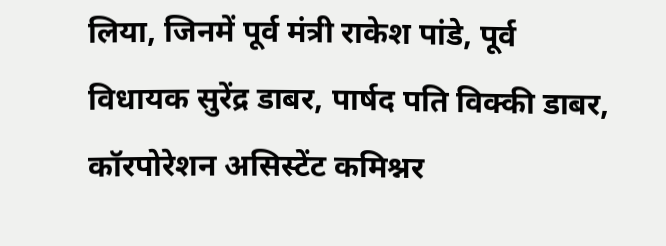लिया, जिनमें पूर्व मंत्री राकेश पांडे, पूर्व विधायक सुरेंद्र डाबर, पार्षद पति विक्की डाबर, कॉरपोरेशन असिस्टेंट कमिश्नर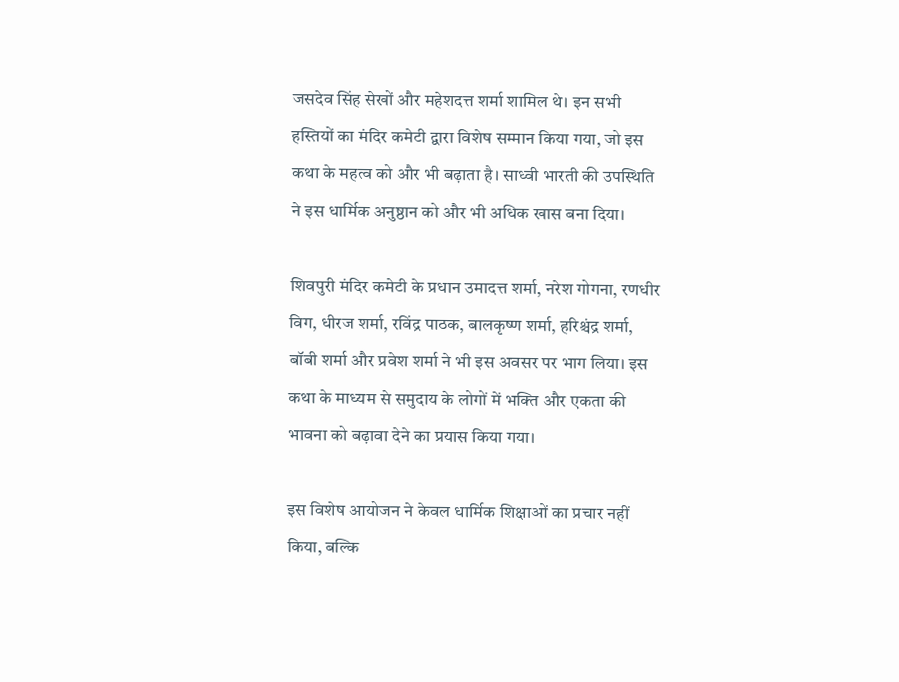जसदेव सिंह सेखों और महेशदत्त शर्मा शामिल थे। इन सभी हस्तियों का मंदिर कमेटी द्वारा विशेष सम्मान किया गया, जो इस कथा के महत्व को और भी बढ़ाता है। साध्वी भारती की उपस्थिति ने इस धार्मिक अनुष्ठान को और भी अधिक खास बना दिया।

शिवपुरी मंदिर कमेटी के प्रधान उमादत्त शर्मा, नरेश गोगना, रणधीर विग, धीरज शर्मा, रविंद्र पाठक, बालकृष्ण शर्मा, हरिश्चंद्र शर्मा, बॉबी शर्मा और प्रवेश शर्मा ने भी इस अवसर पर भाग लिया। इस कथा के माध्यम से समुदाय के लोगों में भक्ति और एकता की भावना को बढ़ावा देने का प्रयास किया गया।

इस विशेष आयोजन ने केवल धार्मिक शिक्षाओं का प्रचार नहीं किया, बल्कि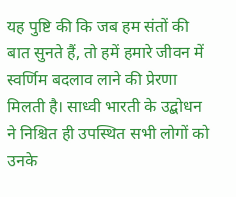यह पुष्टि की कि जब हम संतों की बात सुनते हैं, तो हमें हमारे जीवन में स्वर्णिम बदलाव लाने की प्रेरणा मिलती है। साध्वी भारती के उद्बोधन ने निश्चित ही उपस्थित सभी लोगों को उनके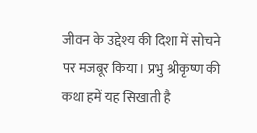जीवन के उद्देश्य की दिशा में सोचने पर मजबूर किया। प्रभु श्रीकृष्ण की कथा हमें यह सिखाती है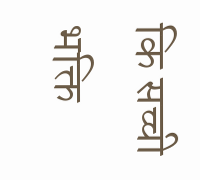कि सच्ची भक्ति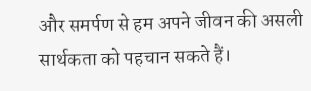और समर्पण से हम अपने जीवन की असली सार्थकता को पहचान सकते हैं।